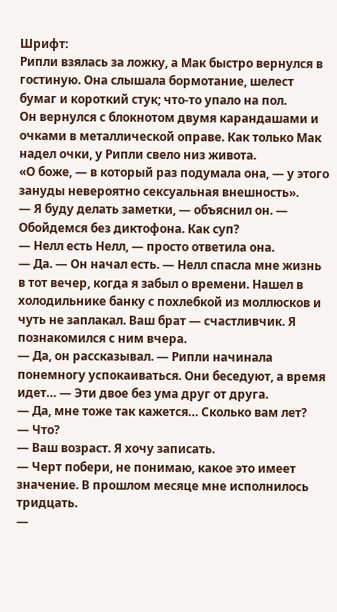Шрифт:
Рипли взялась за ложку, а Мак быстро вернулся в гостиную. Она слышала бормотание, шелест бумаг и короткий стук; что-то упало на пол.
Он вернулся с блокнотом двумя карандашами и очками в металлической оправе. Как только Мак надел очки, у Рипли свело низ живота.
«О боже, — в который раз подумала она, — у этого зануды невероятно сексуальная внешность».
— Я буду делать заметки, — объяснил он. — Обойдемся без диктофона. Как суп?
— Нелл есть Нелл, — просто ответила она.
— Да. — Он начал есть. — Нелл спасла мне жизнь в тот вечер, когда я забыл о времени. Нашел в холодильнике банку с похлебкой из моллюсков и чуть не заплакал. Ваш брат — счастливчик. Я познакомился с ним вчера.
— Да, он рассказывал. — Рипли начинала понемногу успокаиваться. Они беседуют, а время идет… — Эти двое без ума друг от друга.
— Да, мне тоже так кажется… Сколько вам лет?
— Что?
— Ваш возраст. Я хочу записать.
— Черт побери, не понимаю, какое это имеет значение. В прошлом месяце мне исполнилось тридцать.
—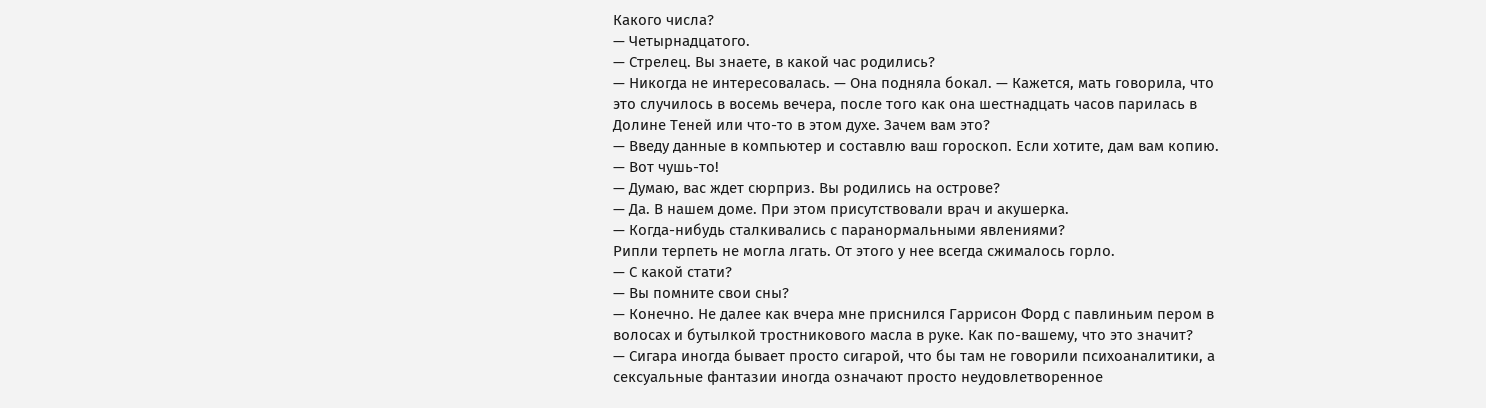Какого числа?
— Четырнадцатого.
— Стрелец. Вы знаете, в какой час родились?
— Никогда не интересовалась. — Она подняла бокал. — Кажется, мать говорила, что это случилось в восемь вечера, после того как она шестнадцать часов парилась в Долине Теней или что-то в этом духе. Зачем вам это?
— Введу данные в компьютер и составлю ваш гороскоп. Если хотите, дам вам копию.
— Вот чушь-то!
— Думаю, вас ждет сюрприз. Вы родились на острове?
— Да. В нашем доме. При этом присутствовали врач и акушерка.
— Когда-нибудь сталкивались с паранормальными явлениями?
Рипли терпеть не могла лгать. От этого у нее всегда сжималось горло.
— С какой стати?
— Вы помните свои сны?
— Конечно. Не далее как вчера мне приснился Гаррисон Форд с павлиньим пером в волосах и бутылкой тростникового масла в руке. Как по-вашему, что это значит?
— Сигара иногда бывает просто сигарой, что бы там не говорили психоаналитики, а сексуальные фантазии иногда означают просто неудовлетворенное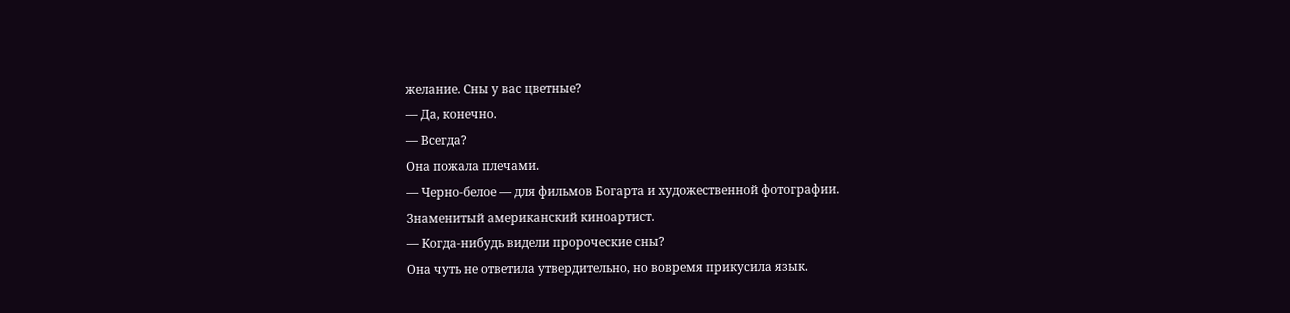желание. Сны у вас цветные?
— Да, конечно.
— Всегда?
Она пожала плечами.
— Черно-белое — для фильмов Богарта и художественной фотографии.
Знаменитый американский киноартист.
— Когда-нибудь видели пророческие сны?
Она чуть не ответила утвердительно, но вовремя прикусила язык.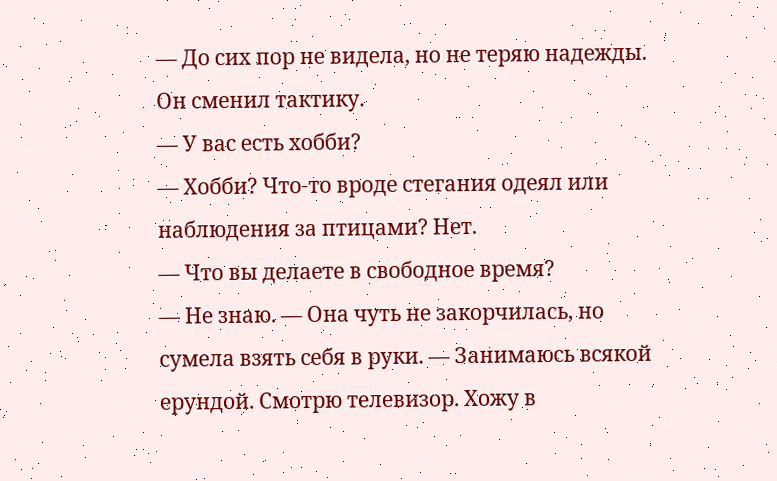— До сих пор не видела, но не теряю надежды.
Он сменил тактику.
— У вас есть хобби?
— Хобби? Что-то вроде стегания одеял или наблюдения за птицами? Нет.
— Что вы делаете в свободное время?
— Не знаю. — Она чуть не закорчилась, но сумела взять себя в руки. — Занимаюсь всякой ерундой. Смотрю телевизор. Хожу в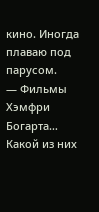кино. Иногда плаваю под парусом.
— Фильмы Хэмфри Богарта… Какой из них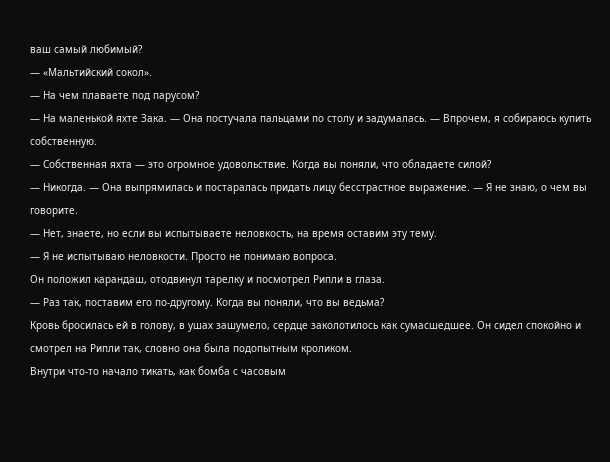ваш самый любимый?
— «Мальтийский сокол».
— На чем плаваете под парусом?
— На маленькой яхте Зака. — Она постучала пальцами по столу и задумалась. — Впрочем, я собираюсь купить собственную.
— Собственная яхта — это огромное удовольствие. Когда вы поняли, что обладаете силой?
— Никогда. — Она выпрямилась и постаралась придать лицу бесстрастное выражение. — Я не знаю, о чем вы говорите.
— Нет, знаете, но если вы испытываете неловкость, на время оставим эту тему.
— Я не испытываю неловкости. Просто не понимаю вопроса.
Он положил карандаш, отодвинул тарелку и посмотрел Рипли в глаза.
— Раз так, поставим его по-другому. Когда вы поняли, что вы ведьма?
Кровь бросилась ей в голову, в ушах зашумело, сердце заколотилось как сумасшедшее. Он сидел спокойно и смотрел на Рипли так, словно она была подопытным кроликом.
Внутри что-то начало тикать, как бомба с часовым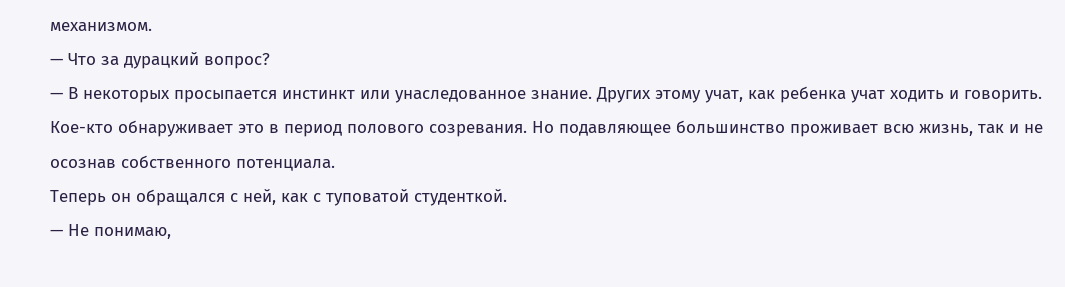механизмом.
— Что за дурацкий вопрос?
— В некоторых просыпается инстинкт или унаследованное знание. Других этому учат, как ребенка учат ходить и говорить. Кое-кто обнаруживает это в период полового созревания. Но подавляющее большинство проживает всю жизнь, так и не осознав собственного потенциала.
Теперь он обращался с ней, как с туповатой студенткой.
— Не понимаю,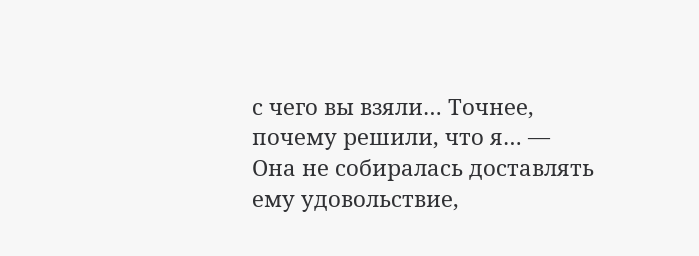с чего вы взяли… Точнее, почему решили, что я… — Она не собиралась доставлять ему удовольствие,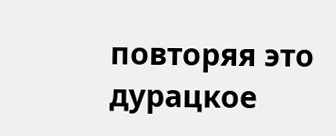повторяя это дурацкое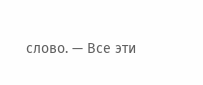слово. — Все эти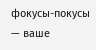фокусы-покусы — ваше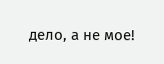дело, а не мое!